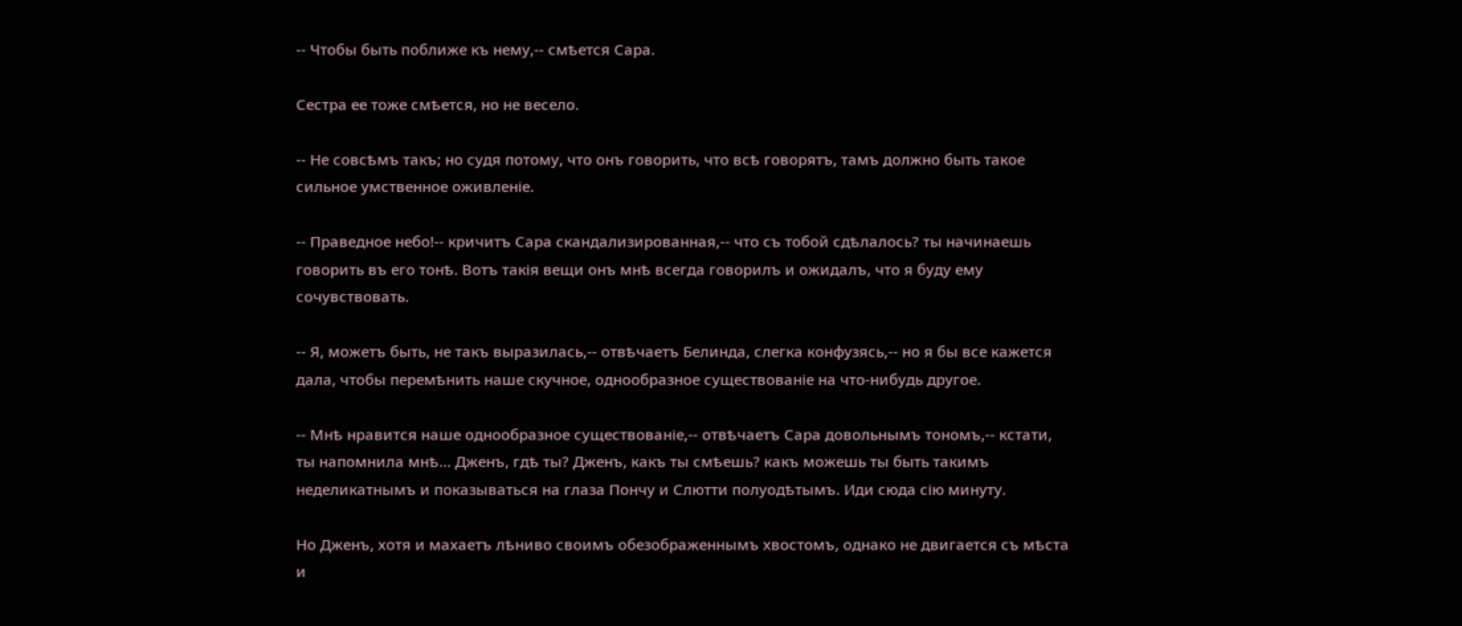-- Чтобы быть поближе къ нему,-- смѣется Сара.

Сестра ее тоже смѣется, но не весело.

-- Не совсѣмъ такъ; но судя потому, что онъ говорить, что всѣ говорятъ, тамъ должно быть такое сильное умственное оживленіе.

-- Праведное небо!-- кричитъ Сара скандализированная,-- что съ тобой сдѣлалось? ты начинаешь говорить въ его тонѣ. Вотъ такія вещи онъ мнѣ всегда говорилъ и ожидалъ, что я буду ему сочувствовать.

-- Я, можетъ быть, не такъ выразилась,-- отвѣчаетъ Белинда, слегка конфузясь,-- но я бы все кажется дала, чтобы перемѣнить наше скучное, однообразное существованіе на что-нибудь другое.

-- Мнѣ нравится наше однообразное существованіе,-- отвѣчаетъ Сара довольнымъ тономъ,-- кстати, ты напомнила мнѣ... Дженъ, гдѣ ты? Дженъ, какъ ты смѣешь? какъ можешь ты быть такимъ неделикатнымъ и показываться на глаза Пончу и Слютти полуодѣтымъ. Иди сюда сію минуту.

Но Дженъ, хотя и махаетъ лѣниво своимъ обезображеннымъ хвостомъ, однако не двигается съ мѣста и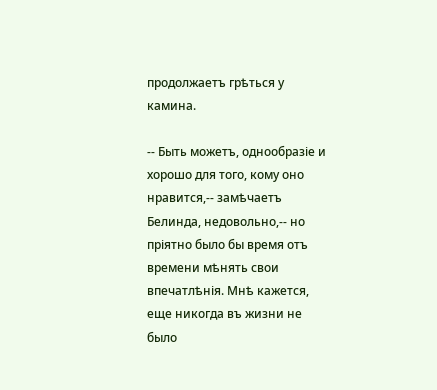продолжаетъ грѣться у камина.

-- Быть можетъ, однообразіе и хорошо для того, кому оно нравится,-- замѣчаетъ Белинда, недовольно,-- но пріятно было бы время отъ времени мѣнять свои впечатлѣнія. Мнѣ кажется, еще никогда въ жизни не было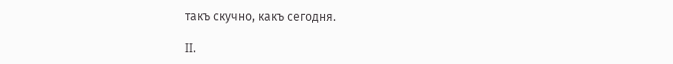такъ скучно, какъ сегодня.

II.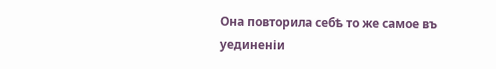Она повторила себѣ то же самое въ уединеніи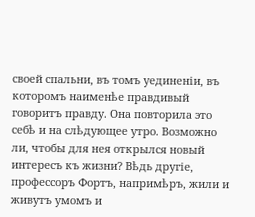своей спальни, въ томъ уединеніи, въ которомъ наименѣе правдивый говоритъ правду. Она повторила это себѣ и на слѣдующее утро. Возможно ли, чтобы для нея открылся новый интересъ къ жизни? Вѣдь другіе, профессоръ Фортъ, напримѣръ, жили и живутъ умомъ и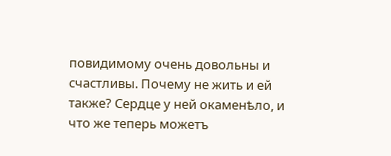повидимому очень довольны и счастливы. Почему не жить и ей также? Сердце у ней окаменѣло, и что же теперь можетъ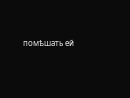помѣшать ей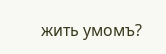жить умомъ?